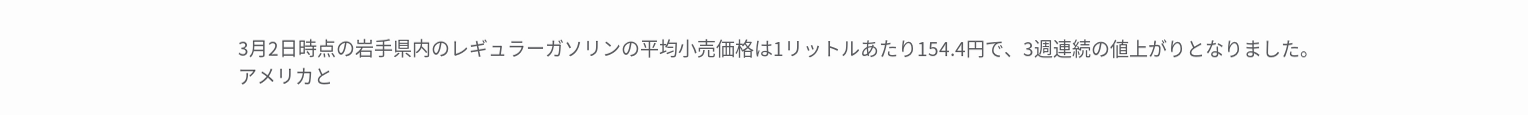3月2日時点の岩手県内のレギュラーガソリンの平均小売価格は1リットルあたり154.4円で、3週連続の値上がりとなりました。
アメリカと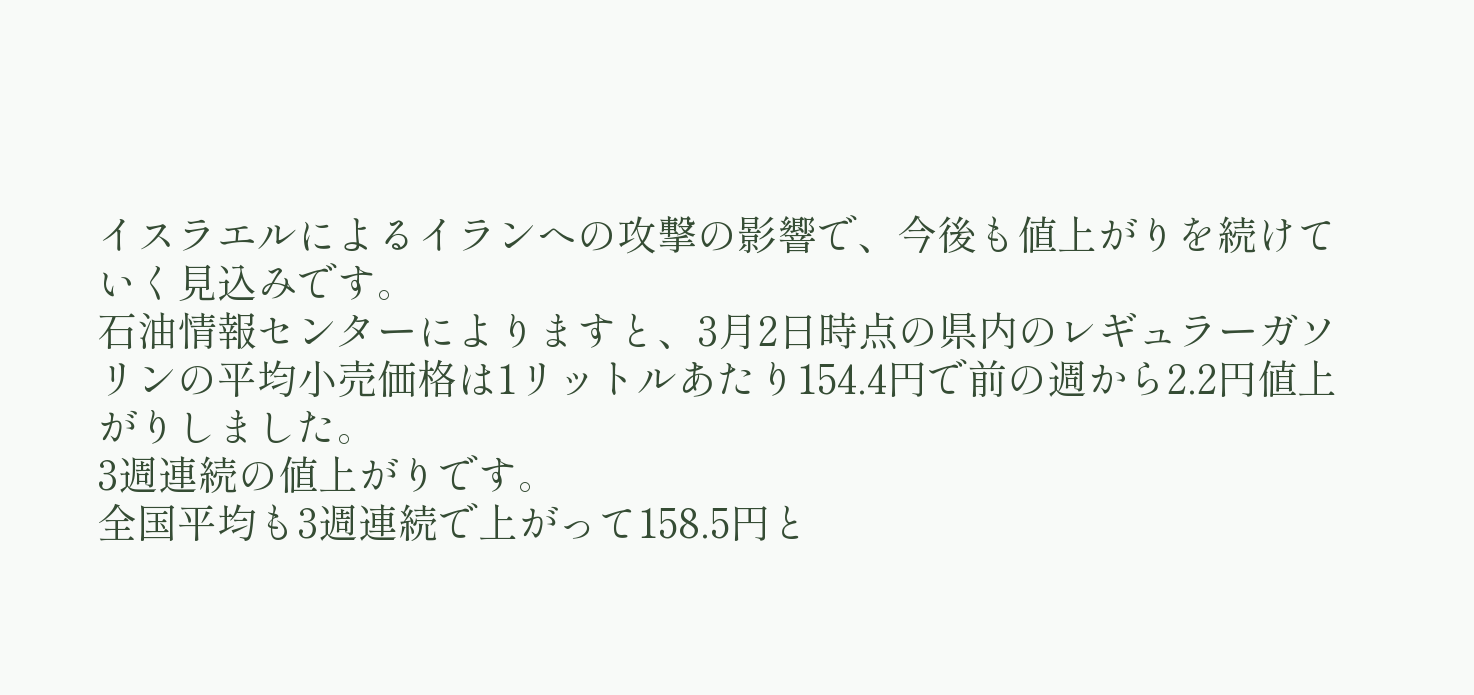イスラエルによるイランへの攻撃の影響で、今後も値上がりを続けていく見込みです。
石油情報センターによりますと、3月2日時点の県内のレギュラーガソリンの平均小売価格は1リットルあたり154.4円で前の週から2.2円値上がりしました。
3週連続の値上がりです。
全国平均も3週連続で上がって158.5円と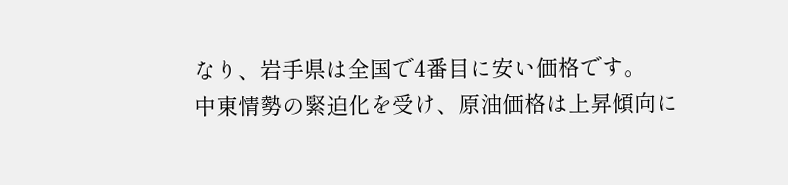なり、岩手県は全国で4番目に安い価格です。
中東情勢の緊迫化を受け、原油価格は上昇傾向に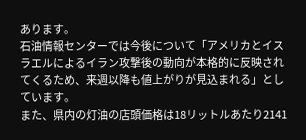あります。
石油情報センターでは今後について「アメリカとイスラエルによるイラン攻撃後の動向が本格的に反映されてくるため、来週以降も値上がりが見込まれる」としています。
また、県内の灯油の店頭価格は18リットルあたり2141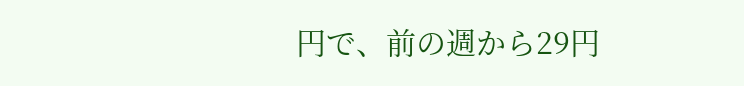円で、前の週から29円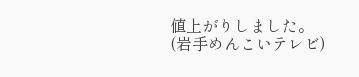値上がりしました。
(岩手めんこいテレビ)